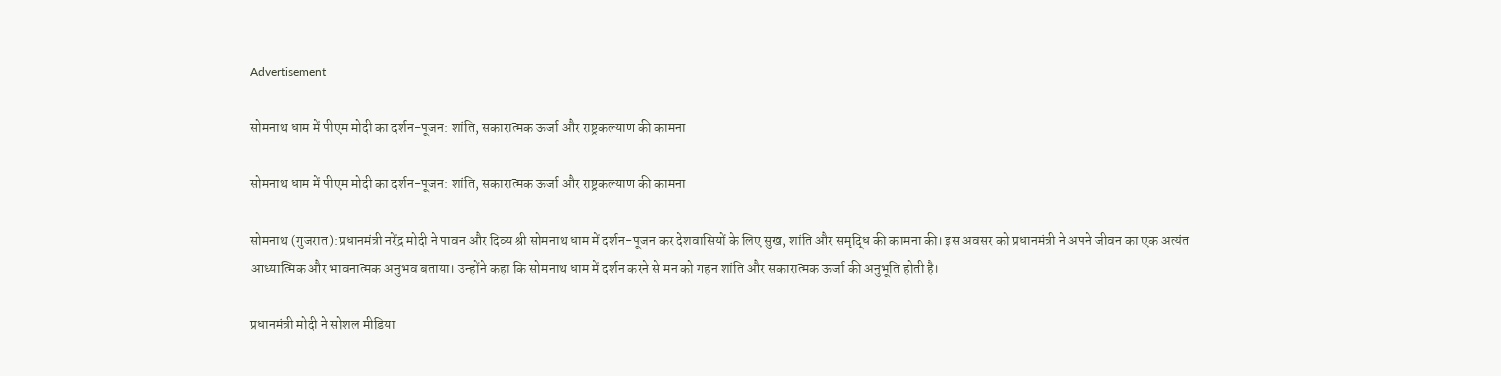Advertisement

सोमनाथ धाम में पीएम मोदी का दर्शन-पूजन: शांति, सकारात्मक ऊर्जा और राष्ट्रकल्याण की कामना

सोमनाथ धाम में पीएम मोदी का दर्शन-पूजन: शांति, सकारात्मक ऊर्जा और राष्ट्रकल्याण की कामना

सोमनाथ (गुजरात):प्रधानमंत्री नरेंद्र मोदी ने पावन और दिव्य श्री सोमनाथ धाम में दर्शन-पूजन कर देशवासियों के लिए सुख, शांति और समृद्धि की कामना की। इस अवसर को प्रधानमंत्री ने अपने जीवन का एक अत्यंत आध्यात्मिक और भावनात्मक अनुभव बताया। उन्होंने कहा कि सोमनाथ धाम में दर्शन करने से मन को गहन शांति और सकारात्मक ऊर्जा की अनुभूति होती है।

प्रधानमंत्री मोदी ने सोशल मीडिया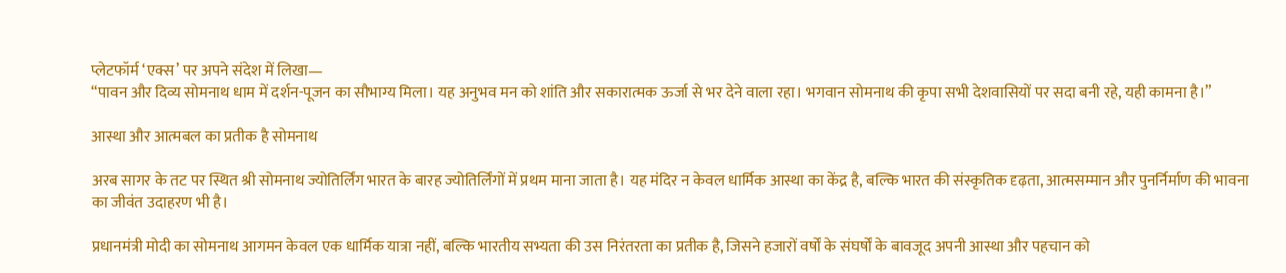प्लेटफॉर्म ‘एक्स’ पर अपने संदेश में लिखा—
“पावन और दिव्य सोमनाथ धाम में दर्शन-पूजन का सौभाग्य मिला। यह अनुभव मन को शांति और सकारात्मक ऊर्जा से भर देने वाला रहा। भगवान सोमनाथ की कृपा सभी देशवासियों पर सदा बनी रहे, यही कामना है।”

आस्था और आत्मबल का प्रतीक है सोमनाथ

अरब सागर के तट पर स्थित श्री सोमनाथ ज्योतिर्लिंग भारत के बारह ज्योतिर्लिंगों में प्रथम माना जाता है। यह मंदिर न केवल धार्मिक आस्था का केंद्र है, बल्कि भारत की संस्कृतिक दृढ़ता, आत्मसम्मान और पुनर्निर्माण की भावना का जीवंत उदाहरण भी है।

प्रधानमंत्री मोदी का सोमनाथ आगमन केवल एक धार्मिक यात्रा नहीं, बल्कि भारतीय सभ्यता की उस निरंतरता का प्रतीक है, जिसने हजारों वर्षों के संघर्षों के बावजूद अपनी आस्था और पहचान को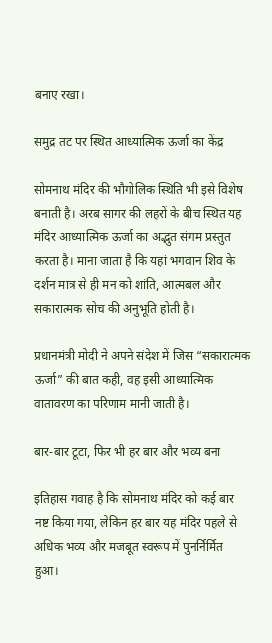बनाए रखा।

समुद्र तट पर स्थित आध्यात्मिक ऊर्जा का केंद्र

सोमनाथ मंदिर की भौगोलिक स्थिति भी इसे विशेष बनाती है। अरब सागर की लहरों के बीच स्थित यह मंदिर आध्यात्मिक ऊर्जा का अद्भुत संगम प्रस्तुत करता है। माना जाता है कि यहां भगवान शिव के दर्शन मात्र से ही मन को शांति, आत्मबल और सकारात्मक सोच की अनुभूति होती है।

प्रधानमंत्री मोदी ने अपने संदेश में जिस “सकारात्मक ऊर्जा” की बात कही, वह इसी आध्यात्मिक वातावरण का परिणाम मानी जाती है।

बार-बार टूटा, फिर भी हर बार और भव्य बना

इतिहास गवाह है कि सोमनाथ मंदिर को कई बार नष्ट किया गया, लेकिन हर बार यह मंदिर पहले से अधिक भव्य और मजबूत स्वरूप में पुनर्निर्मित हुआ।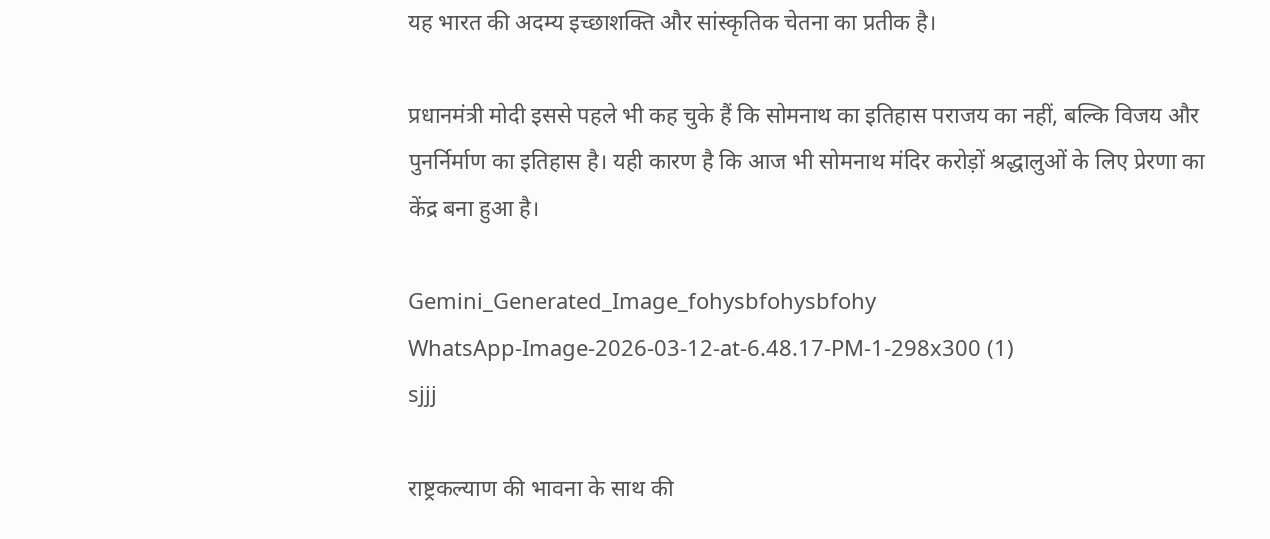यह भारत की अदम्य इच्छाशक्ति और सांस्कृतिक चेतना का प्रतीक है।

प्रधानमंत्री मोदी इससे पहले भी कह चुके हैं कि सोमनाथ का इतिहास पराजय का नहीं, बल्कि विजय और पुनर्निर्माण का इतिहास है। यही कारण है कि आज भी सोमनाथ मंदिर करोड़ों श्रद्धालुओं के लिए प्रेरणा का केंद्र बना हुआ है।

Gemini_Generated_Image_fohysbfohysbfohy
WhatsApp-Image-2026-03-12-at-6.48.17-PM-1-298x300 (1)
sjjj

राष्ट्रकल्याण की भावना के साथ की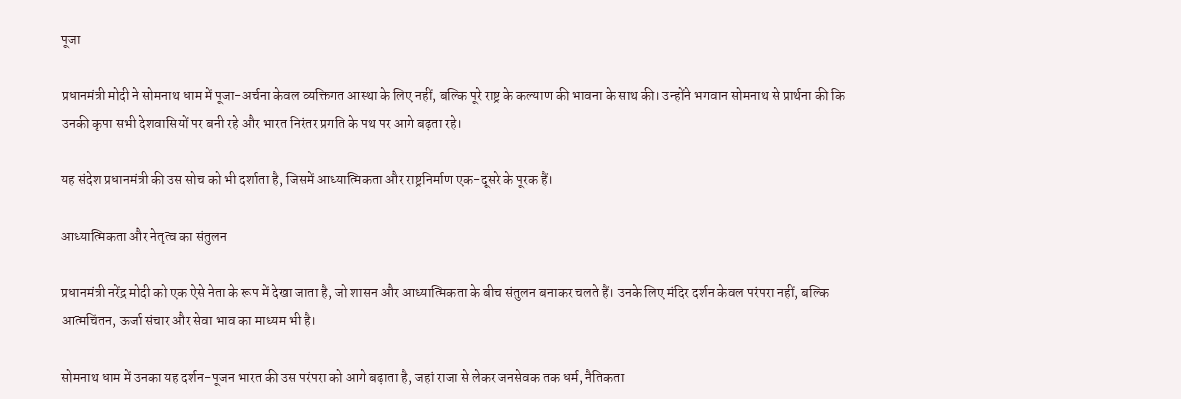पूजा

प्रधानमंत्री मोदी ने सोमनाथ धाम में पूजा-अर्चना केवल व्यक्तिगत आस्था के लिए नहीं, बल्कि पूरे राष्ट्र के कल्याण की भावना के साथ की। उन्होंने भगवान सोमनाथ से प्रार्थना की कि उनकी कृपा सभी देशवासियों पर बनी रहे और भारत निरंतर प्रगति के पथ पर आगे बढ़ता रहे।

यह संदेश प्रधानमंत्री की उस सोच को भी दर्शाता है, जिसमें आध्यात्मिकता और राष्ट्रनिर्माण एक-दूसरे के पूरक हैं।

आध्यात्मिकता और नेतृत्व का संतुलन

प्रधानमंत्री नरेंद्र मोदी को एक ऐसे नेता के रूप में देखा जाता है, जो शासन और आध्यात्मिकता के बीच संतुलन बनाकर चलते हैं। उनके लिए मंदिर दर्शन केवल परंपरा नहीं, बल्कि आत्मचिंतन, ऊर्जा संचार और सेवा भाव का माध्यम भी है।

सोमनाथ धाम में उनका यह दर्शन-पूजन भारत की उस परंपरा को आगे बढ़ाता है, जहां राजा से लेकर जनसेवक तक धर्म, नैतिकता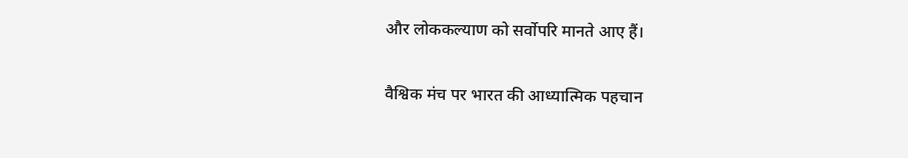और लोककल्याण को सर्वोपरि मानते आए हैं।

वैश्विक मंच पर भारत की आध्यात्मिक पहचान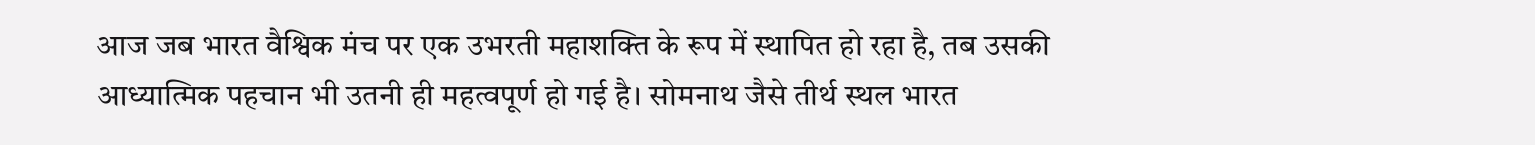आज जब भारत वैश्विक मंच पर एक उभरती महाशक्ति के रूप में स्थापित हो रहा है, तब उसकी आध्यात्मिक पहचान भी उतनी ही महत्वपूर्ण हो गई है। सोमनाथ जैसे तीर्थ स्थल भारत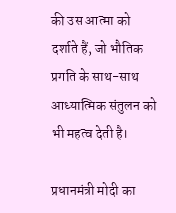की उस आत्मा को दर्शाते हैं, जो भौतिक प्रगति के साथ-साथ आध्यात्मिक संतुलन को भी महत्व देती है।

प्रधानमंत्री मोदी का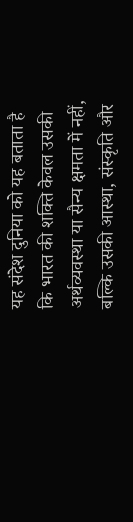यह संदेश दुनिया को यह बताता है कि भारत की शक्ति केवल उसकी अर्थव्यवस्था या सैन्य क्षमता में नहीं, बल्कि उसकी आस्था, संस्कृति और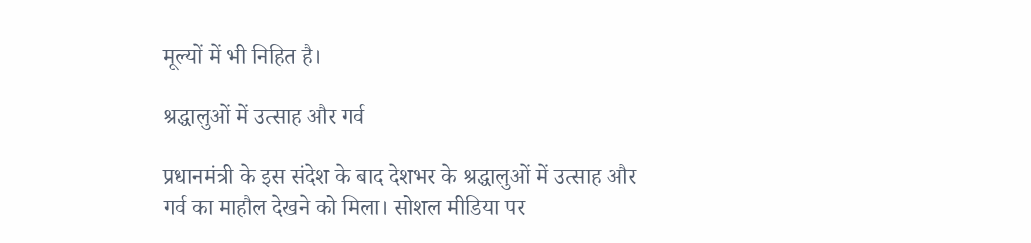मूल्यों में भी निहित है।

श्रद्धालुओं में उत्साह और गर्व

प्रधानमंत्री के इस संदेश के बाद देशभर के श्रद्धालुओं में उत्साह और गर्व का माहौल देखने को मिला। सोशल मीडिया पर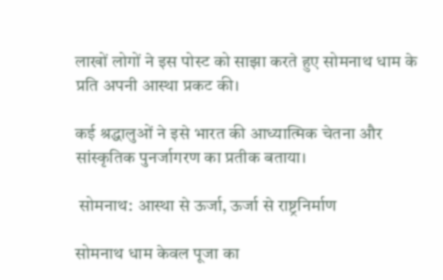लाखों लोगों ने इस पोस्ट को साझा करते हुए सोमनाथ धाम के प्रति अपनी आस्था प्रकट की।

कई श्रद्धालुओं ने इसे भारत की आध्यात्मिक चेतना और सांस्कृतिक पुनर्जागरण का प्रतीक बताया।

 सोमनाथ: आस्था से ऊर्जा, ऊर्जा से राष्ट्रनिर्माण

सोमनाथ धाम केवल पूजा का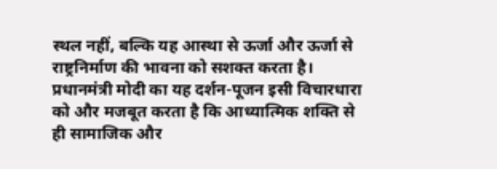स्थल नहीं, बल्कि यह आस्था से ऊर्जा और ऊर्जा से राष्ट्रनिर्माण की भावना को सशक्त करता है। प्रधानमंत्री मोदी का यह दर्शन-पूजन इसी विचारधारा को और मजबूत करता है कि आध्यात्मिक शक्ति से ही सामाजिक और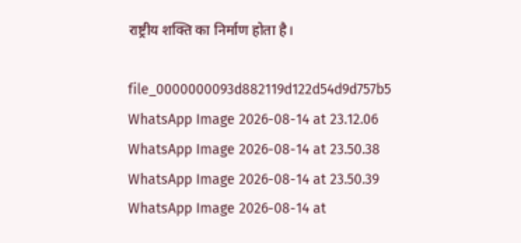राष्ट्रीय शक्ति का निर्माण होता है।

file_0000000093d882119d122d54d9d757b5
WhatsApp Image 2026-08-14 at 23.12.06
WhatsApp Image 2026-08-14 at 23.50.38
WhatsApp Image 2026-08-14 at 23.50.39
WhatsApp Image 2026-08-14 at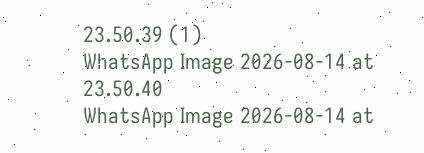23.50.39 (1)
WhatsApp Image 2026-08-14 at 23.50.40
WhatsApp Image 2026-08-14 at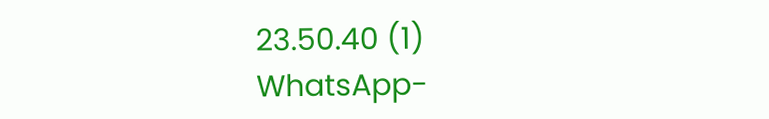23.50.40 (1)
WhatsApp-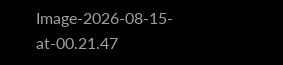Image-2026-08-15-at-00.21.47